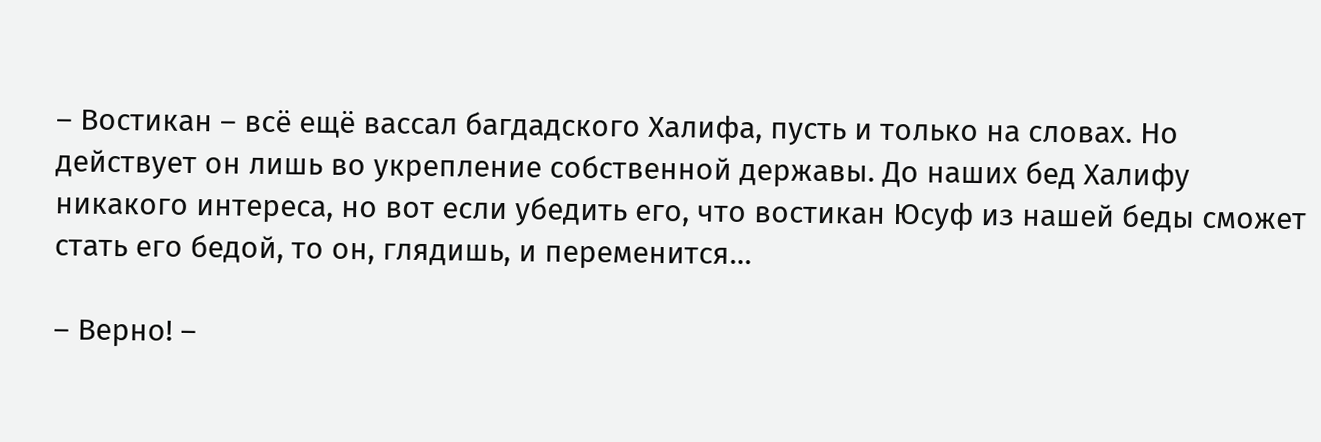– Востикан – всё ещё вассал багдадского Халифа, пусть и только на словах. Но действует он лишь во укрепление собственной державы. До наших бед Халифу никакого интереса, но вот если убедить его, что востикан Юсуф из нашей беды сможет стать его бедой, то он, глядишь, и переменится…

– Верно! –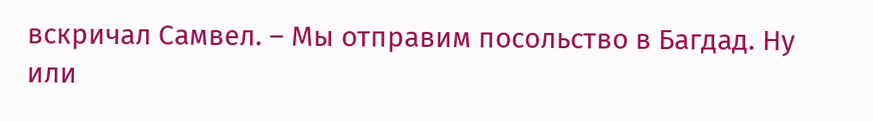вскричал Самвел. – Мы отправим посольство в Багдад. Ну или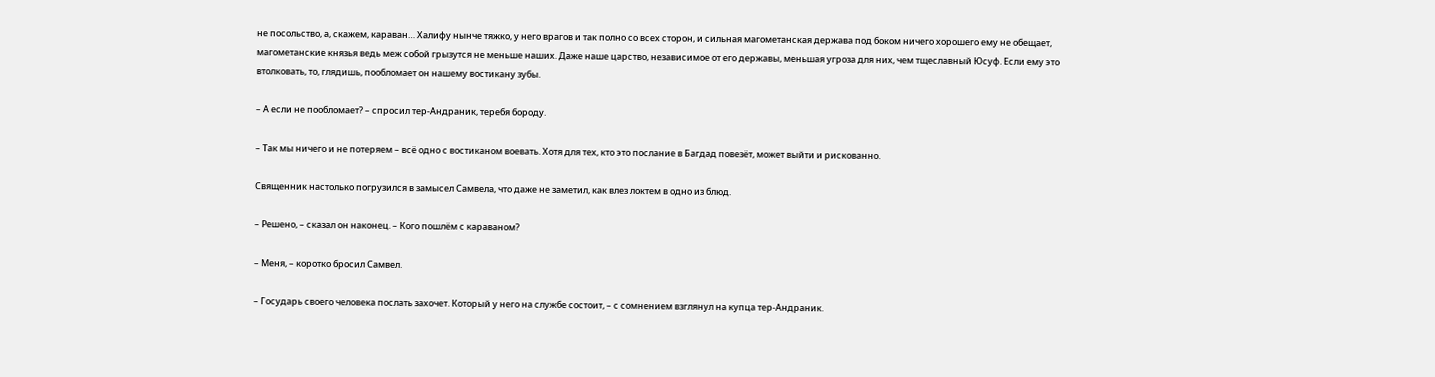не посольство, а, скажем, караван… Халифу нынче тяжко, у него врагов и так полно со всех сторон, и сильная магометанская держава под боком ничего хорошего ему не обещает, магометанские князья ведь меж собой грызутся не меньше наших. Даже наше царство, независимое от его державы, меньшая угроза для них, чем тщеславный Юсуф. Если ему это втолковать, то, глядишь, пообломает он нашему востикану зубы.

– А если не пообломает? – спросил тер-Андраник, теребя бороду.

– Так мы ничего и не потеряем – всё одно с востиканом воевать. Хотя для тех, кто это послание в Багдад повезёт, может выйти и рискованно.

Священник настолько погрузился в замысел Самвела, что даже не заметил, как влез локтем в одно из блюд.

– Решено, – сказал он наконец. – Кого пошлём с караваном?

– Меня, – коротко бросил Самвел.

– Государь своего человека послать захочет. Который у него на службе состоит, – с сомнением взглянул на купца тер-Андраник.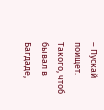– Пускай поищет. Такого, чтоб бывал в Багдаде,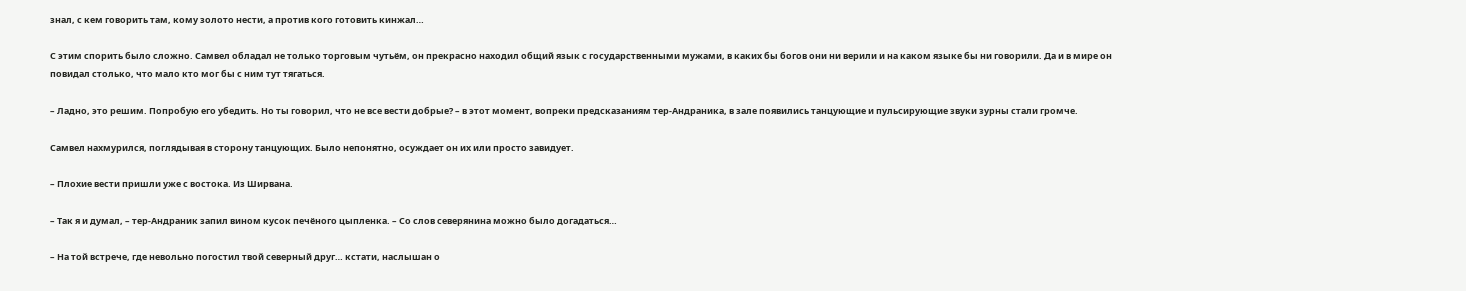знал, с кем говорить там, кому золото нести, а против кого готовить кинжал…

С этим спорить было сложно. Самвел обладал не только торговым чутьём, он прекрасно находил общий язык с государственными мужами, в каких бы богов они ни верили и на каком языке бы ни говорили. Да и в мире он повидал столько, что мало кто мог бы с ним тут тягаться.

– Ладно, это решим. Попробую его убедить. Но ты говорил, что не все вести добрые? – в этот момент, вопреки предсказаниям тер-Андраника, в зале появились танцующие и пульсирующие звуки зурны стали громче.

Самвел нахмурился, поглядывая в сторону танцующих. Было непонятно, осуждает он их или просто завидует.

– Плохие вести пришли уже с востока. Из Ширвана.

– Так я и думал, – тер-Андраник запил вином кусок печёного цыпленка. – Со слов северянина можно было догадаться…

– На той встрече, где невольно погостил твой северный друг… кстати, наслышан о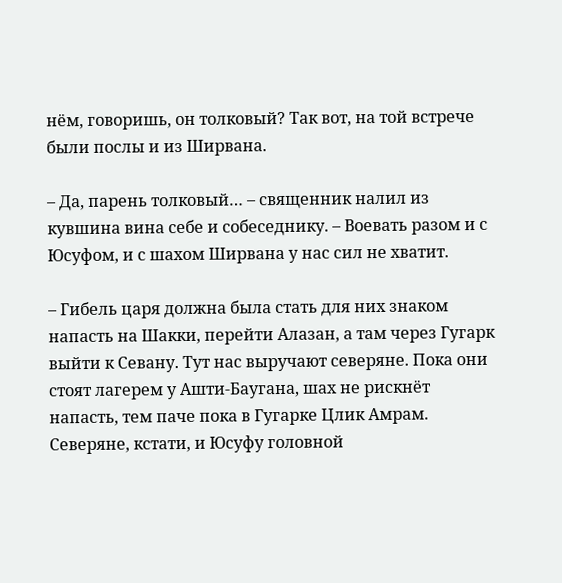нём, говоришь, он толковый? Так вот, на той встрече были послы и из Ширвана.

– Да, парень толковый… – священник налил из кувшина вина себе и собеседнику. – Воевать разом и с Юсуфом, и с шахом Ширвана у нас сил не хватит.

– Гибель царя должна была стать для них знаком напасть на Шакки, перейти Алазан, а там через Гугарк выйти к Севану. Тут нас выручают северяне. Пока они стоят лагерем у Ашти-Баугана, шах не рискнёт напасть, тем паче пока в Гугарке Цлик Амрам. Северяне, кстати, и Юсуфу головной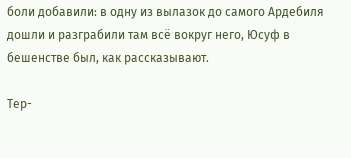боли добавили: в одну из вылазок до самого Ардебиля дошли и разграбили там всё вокруг него, Юсуф в бешенстве был, как рассказывают.

Тер-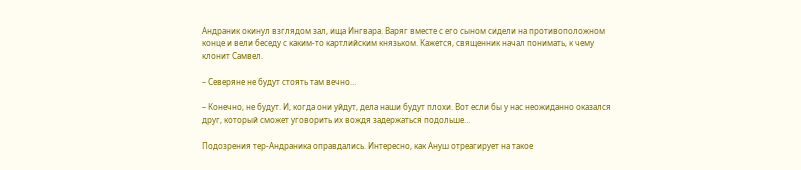Андраник окинул взглядом зал, ища Ингвара. Варяг вместе с его сыном сидели на противоположном конце и вели беседу с каким-то картлийским князьком. Кажется, священник начал понимать, к чему клонит Самвел.

– Северяне не будут стоять там вечно…

– Конечно, не будут. И, когда они уйдут, дела наши будут плохи. Вот если бы у нас неожиданно оказался друг, который сможет уговорить их вождя задержаться подольше…

Подозрения тер-Андраника оправдались. Интересно, как Ануш отреагирует на такое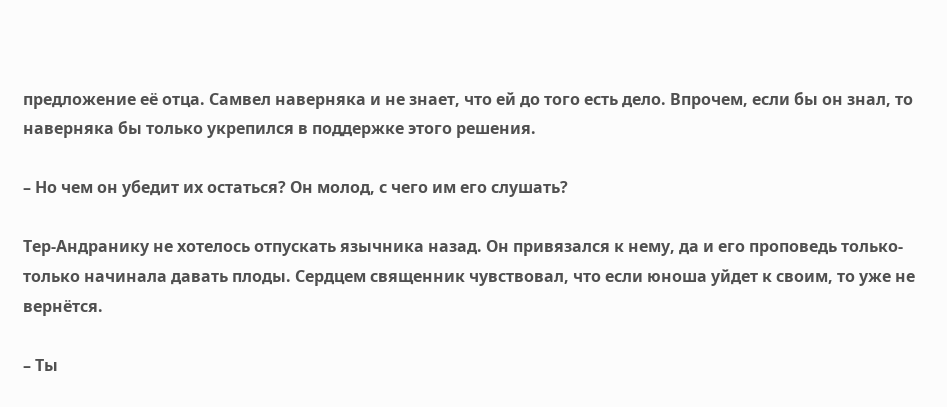предложение её отца. Самвел наверняка и не знает, что ей до того есть дело. Впрочем, если бы он знал, то наверняка бы только укрепился в поддержке этого решения.

– Но чем он убедит их остаться? Он молод, с чего им его слушать?

Тер-Андранику не хотелось отпускать язычника назад. Он привязался к нему, да и его проповедь только-только начинала давать плоды. Сердцем священник чувствовал, что если юноша уйдет к своим, то уже не вернётся.

– Ты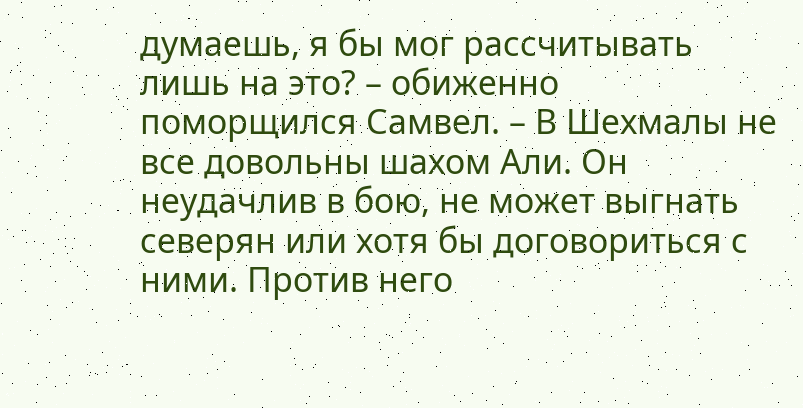думаешь, я бы мог рассчитывать лишь на это? – обиженно поморщился Самвел. – В Шехмалы не все довольны шахом Али. Он неудачлив в бою, не может выгнать северян или хотя бы договориться с ними. Против него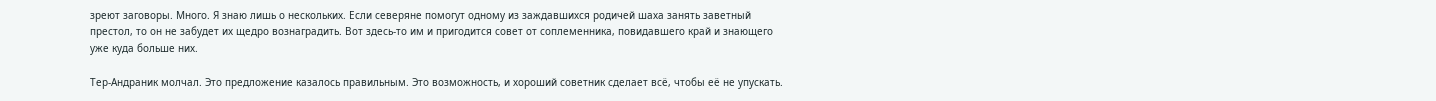зреют заговоры. Много. Я знаю лишь о нескольких. Если северяне помогут одному из заждавшихся родичей шаха занять заветный престол, то он не забудет их щедро вознаградить. Вот здесь-то им и пригодится совет от соплеменника, повидавшего край и знающего уже куда больше них.

Тер-Андраник молчал. Это предложение казалось правильным. Это возможность, и хороший советник сделает всё, чтобы её не упускать.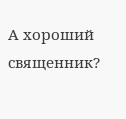А хороший священник?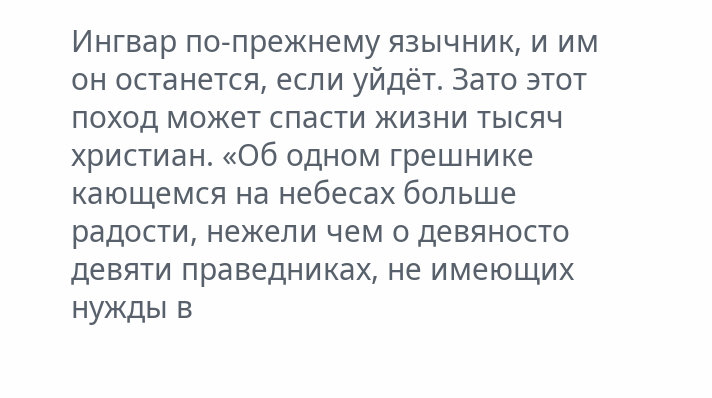Ингвар по-прежнему язычник, и им он останется, если уйдёт. Зато этот поход может спасти жизни тысяч христиан. «Об одном грешнике кающемся на небесах больше радости, нежели чем о девяносто девяти праведниках, не имеющих нужды в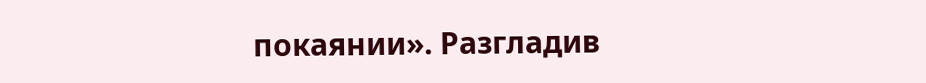покаянии». Разгладив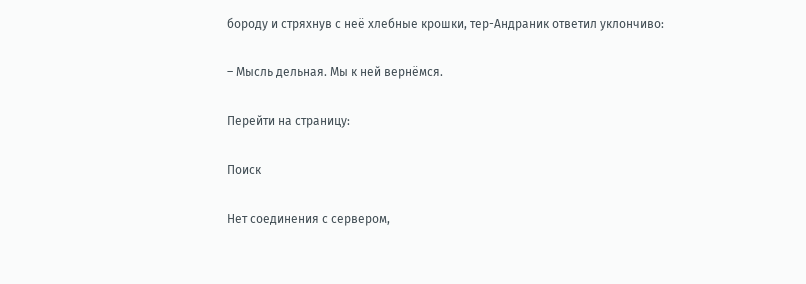бороду и стряхнув с неё хлебные крошки, тер-Андраник ответил уклончиво:

– Мысль дельная. Мы к ней вернёмся.

Перейти на страницу:

Поиск

Нет соединения с сервером,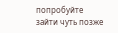попробуйте зайти чуть позже